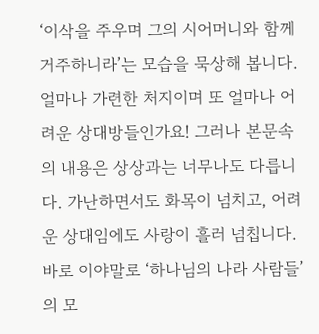‘이삭을 주우며 그의 시어머니와 함께 거주하니라’는 모습을 묵상해 봅니다. 얼마나 가련한 처지이며 또 얼마나 어려운 상대방들인가요! 그러나 본문속의 내용은 상상과는 너무나도 다릅니다. 가난하면서도 화목이 넘치고, 어려운 상대임에도 사랑이 흘러 넘칩니다. 바로 이야말로 ‘하나님의 나라 사람들’의 모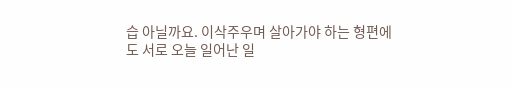습 아닐까요. 이삭주우며 살아가야 하는 형편에도 서로 오늘 일어난 일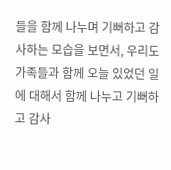들을 함께 나누며 기뻐하고 감사하는 모습을 보면서, 우리도 가족들과 함께 오늘 있었던 일에 대해서 함께 나누고 기뻐하고 감사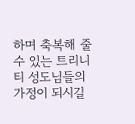하며 축복해 줄 수 있는 트리니티 성도님들의 가정이 되시길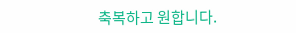축복하고 원합니다.